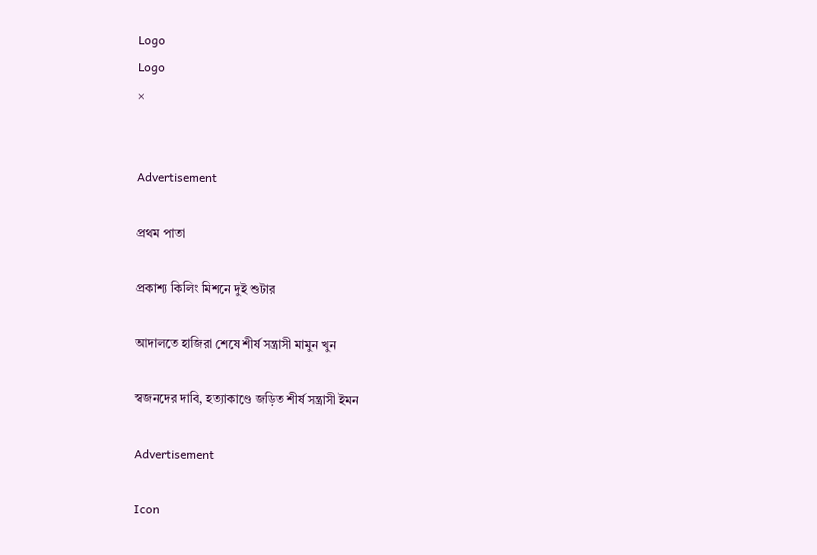Logo
Logo
×


Advertisement

প্রথম পাতা

প্রকাশ্য কিলিং মিশনে দুই শুটার

আদালতে হাজিরা শেষে শীর্ষ সন্ত্রাসী মামুন খুন

স্বজনদের দাবি, হত্যাকাণ্ডে জড়িত শীর্ষ সন্ত্রাসী ইমন

Advertisement

Icon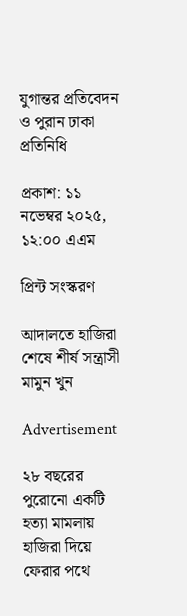যুগান্তর প্রতিবেদন ও পুরান ঢাকা প্রতিনিধি

প্রকাশ: ১১ নভেম্বর ২০২৫, ১২:০০ এএম

প্রিন্ট সংস্করণ

আদালতে হাজিরা শেষে শীর্ষ সন্ত্রাসী মামুন খুন

Advertisement

২৮ বছরের পুরোনো একটি হত্যা মামলায় হাজিরা দিয়ে ফেরার পথে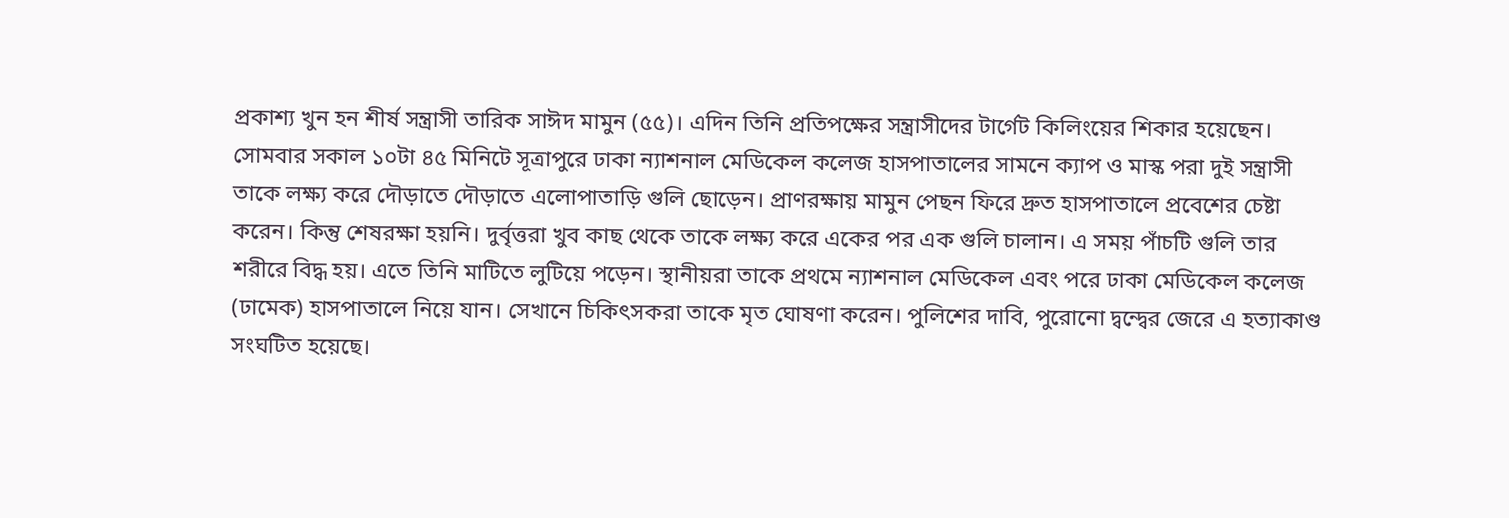প্রকাশ্য খুন হন শীর্ষ সন্ত্রাসী তারিক সাঈদ মামুন (৫৫)। এদিন তিনি প্রতিপক্ষের সন্ত্রাসীদের টার্গেট কিলিংয়ের শিকার হয়েছেন। সোমবার সকাল ১০টা ৪৫ মিনিটে সূত্রাপুরে ঢাকা ন্যাশনাল মেডিকেল কলেজ হাসপাতালের সামনে ক্যাপ ও মাস্ক পরা দুই সন্ত্রাসী তাকে লক্ষ্য করে দৌড়াতে দৌড়াতে এলোপাতাড়ি গুলি ছোড়েন। প্রাণরক্ষায় মামুন পেছন ফিরে দ্রুত হাসপাতালে প্রবেশের চেষ্টা করেন। কিন্তু শেষরক্ষা হয়নি। দুর্বৃত্তরা খুব কাছ থেকে তাকে লক্ষ্য করে একের পর এক গুলি চালান। এ সময় পাঁচটি গুলি তার শরীরে বিদ্ধ হয়। এতে তিনি মাটিতে লুটিয়ে পড়েন। স্থানীয়রা তাকে প্রথমে ন্যাশনাল মেডিকেল এবং পরে ঢাকা মেডিকেল কলেজ (ঢামেক) হাসপাতালে নিয়ে যান। সেখানে চিকিৎসকরা তাকে মৃত ঘোষণা করেন। পুলিশের দাবি, পুরোনো দ্বন্দ্বের জেরে এ হত্যাকাণ্ড সংঘটিত হয়েছে।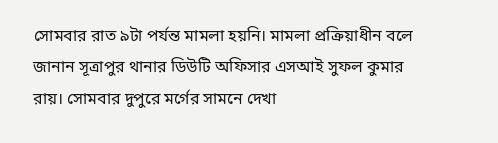সোমবার রাত ৯টা পর্যন্ত মামলা হয়নি। মামলা প্রক্রিয়াধীন বলে জানান সূত্রাপুর থানার ডিউটি অফিসার এসআই সুফল কুমার রায়। সোমবার দুপুরে মর্গের সামনে দেখা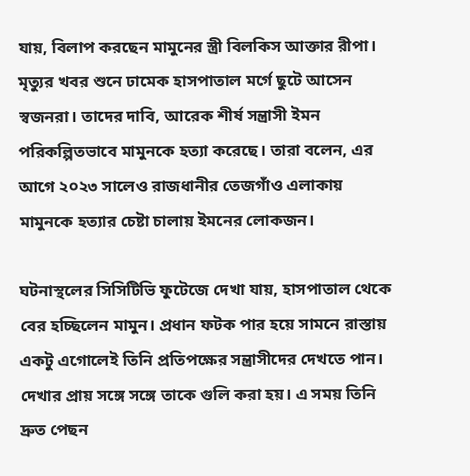যায়, বিলাপ করছেন মামুনের স্ত্রী বিলকিস আক্তার রীপা। মৃত্যুর খবর শুনে ঢামেক হাসপাতাল মর্গে ছুটে আসেন স্বজনরা। তাদের দাবি, আরেক শীর্ষ সন্ত্রাসী ইমন পরিকল্পিতভাবে মামুনকে হত্যা করেছে। তারা বলেন, এর আগে ২০২৩ সালেও রাজধানীর তেজগাঁও এলাকায় মামুনকে হত্যার চেষ্টা চালায় ইমনের লোকজন।

ঘটনাস্থলের সিসিটিভি ফুটেজে দেখা যায়, হাসপাতাল থেকে বের হচ্ছিলেন মামুন। প্রধান ফটক পার হয়ে সামনে রাস্তায় একটু এগোলেই তিনি প্রতিপক্ষের সন্ত্রাসীদের দেখতে পান। দেখার প্রায় সঙ্গে সঙ্গে তাকে গুলি করা হয়। এ সময় তিনি দ্রুত পেছন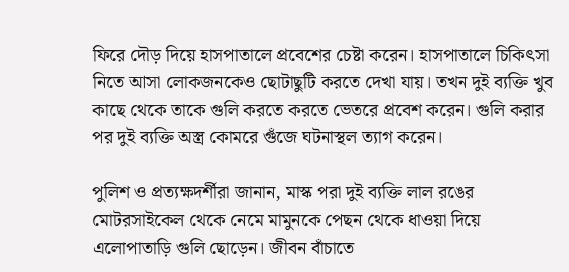ফিরে দৌড় দিয়ে হাসপাতালে প্রবেশের চেষ্টা করেন। হাসপাতালে চিকিৎসা নিতে আসা লোকজনকেও ছোটাছুটি করতে দেখা যায়। তখন দুই ব্যক্তি খুব কাছে থেকে তাকে গুলি করতে করতে ভেতরে প্রবেশ করেন। গুলি করার পর দুই ব্যক্তি অস্ত্র কোমরে গুঁজে ঘটনাস্থল ত্যাগ করেন।

পুলিশ ও প্রত্যক্ষদর্শীরা জানান, মাস্ক পরা দুই ব্যক্তি লাল রঙের মোটরসাইকেল থেকে নেমে মামুনকে পেছন থেকে ধাওয়া দিয়ে এলোপাতাড়ি গুলি ছোড়েন। জীবন বাঁচাতে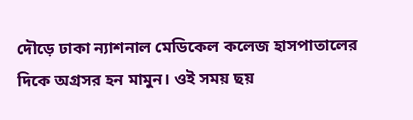দৌড়ে ঢাকা ন্যাশনাল মেডিকেল কলেজ হাসপাতালের দিকে অগ্রসর হন মামুন। ওই সময় ছয়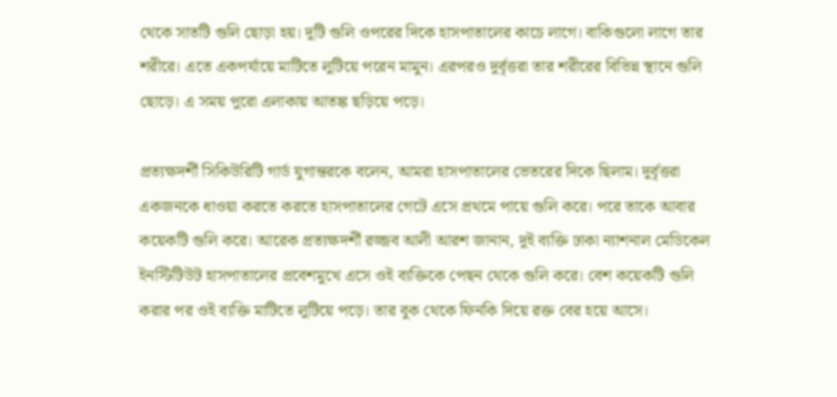থেকে সাতটি গুলি ছোড়া হয়। দুটি গুলি ওপরের দিকে হাসপাতালের কাচে লাগে। বাকিগুলো লাগে তার শরীরে। এতে একপর্যায়ে মাটিতে লুটিয়ে পরেন মামুন। এরপরও দুর্বৃত্তরা তার শরীরের বিভিন্ন স্থানে গুলি ছোড়ে। এ সময় পুরো এলাকায় আতঙ্ক ছড়িয়ে পড়ে।

প্রত্যক্ষদর্শী সিকিউরিটি গার্ড যুগান্তরকে বলেন, আমরা হাসপাতালের ভেতরের দিকে ছিলাম। দুর্বৃত্তরা একজনকে ধাওয়া করতে করতে হাসপাতালের গেটে এসে প্রথমে পায়ে গুলি করে। পরে তাকে আবার কয়েকটি গুলি করে। আরেক প্রত্যক্ষদর্শী রজ্জব আলী আরশ জানান, দুই ব্যক্তি ঢাকা ন্যাশনাল মেডিকেল ইনস্টিটিউট হাসপাতালের প্রবেশমুখে এসে ওই ব্যক্তিকে পেছন থেকে গুলি করে। বেশ কয়েকটি গুলি করার পর ওই ব্যক্তি মাটিতে লুটিয়ে পড়ে। তার বুক থেকে ফিনকি দিয়ে রক্ত বের হয়ে আসে।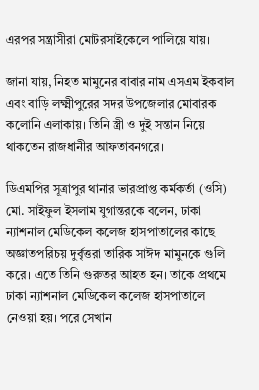এরপর সন্ত্রাসীরা মোটরসাইকেলে পালিয়ে যায়।

জানা যায়, নিহত মামুনের বাবার নাম এসএম ইকবাল এবং বাড়ি লক্ষ্মীপুরের সদর উপজেলার মোবারক কলোনি এলাকায়। তিনি স্ত্রী ও দুই সন্তান নিয়ে থাকতেন রাজধানীর আফতাবনগরে।

ডিএমপির সূত্রাপুর থানার ভারপ্রাপ্ত কর্মকর্তা (ওসি) মো. সাইফুল ইসলাম যুগান্তরকে বলেন, ঢাকা ন্যাশনাল মেডিকেল কলেজ হাসপাতালের কাছে অজ্ঞাতপরিচয় দুর্বৃত্তরা তারিক সাঈদ মামুনকে গুলি করে। এতে তিনি গুরুতর আহত হন। তাকে প্রথমে ঢাকা ন্যাশনাল মেডিকেল কলেজ হাসপাতালে নেওয়া হয়। পরে সেখান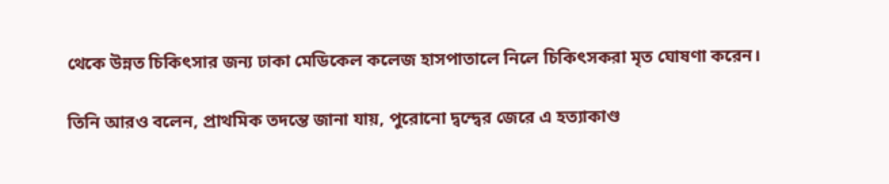থেকে উন্নত চিকিৎসার জন্য ঢাকা মেডিকেল কলেজ হাসপাতালে নিলে চিকিৎসকরা মৃত ঘোষণা করেন।

তিনি আরও বলেন, প্রাথমিক তদন্তে জানা যায়, পুরোনো দ্বন্দ্বের জেরে এ হত্যাকাণ্ড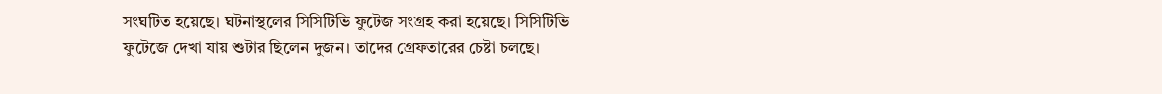সংঘটিত হয়েছে। ঘটনাস্থলের সিসিটিভি ফুটেজ সংগ্রহ করা হয়েছে। সিসিটিভি ফুটেজে দেখা যায় শুটার ছিলেন দুজন। তাদের গ্রেফতারের চেষ্টা চলছে।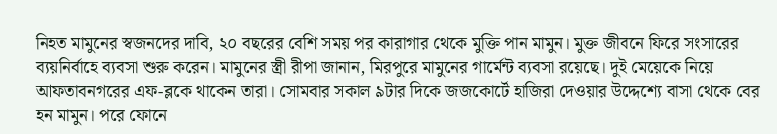নিহত মামুনের স্বজনদের দাবি, ২০ বছরের বেশি সময় পর কারাগার থেকে মুক্তি পান মামুন। মুক্ত জীবনে ফিরে সংসারের ব্যয়নির্বাহে ব্যবসা শুরু করেন। মামুনের স্ত্রী রীপা জানান, মিরপুরে মামুনের গার্মেন্ট ব্যবসা রয়েছে। দুই মেয়েকে নিয়ে আফতাবনগরের এফ-ব্লকে থাকেন তারা। সোমবার সকাল ৯টার দিকে জজকোর্টে হাজিরা দেওয়ার উদ্দেশ্যে বাসা থেকে বের হন মামুন। পরে ফোনে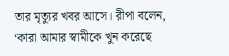তার মৃত্যুর খবর আসে। রীপা বলেন, ‘কারা আমার স্বামীকে খুন করেছে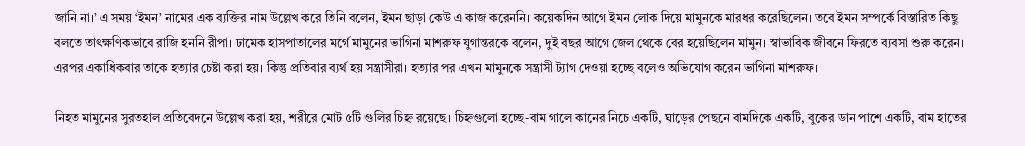জানি না।’ এ সময় ‘ইমন’ নামের এক ব্যক্তির নাম উল্লেখ করে তিনি বলেন, ইমন ছাড়া কেউ এ কাজ করেননি। কয়েকদিন আগে ইমন লোক দিয়ে মামুনকে মারধর করেছিলেন। তবে ইমন সম্পর্কে বিস্তারিত কিছু বলতে তাৎক্ষণিকভাবে রাজি হননি রীপা। ঢামেক হাসপাতালের মর্গে মামুনের ভাগিনা মাশরুফ যুগান্তরকে বলেন, দুই বছর আগে জেল থেকে বের হয়েছিলেন মামুন। স্বাভাবিক জীবনে ফিরতে ব্যবসা শুরু করেন। এরপর একাধিকবার তাকে হত্যার চেষ্টা করা হয়। কিন্তু প্রতিবার ব্যর্থ হয় সন্ত্রাসীরা। হত্যার পর এখন মামুনকে সন্ত্রাসী ট্যাগ দেওয়া হচ্ছে বলেও অভিযোগ করেন ভাগিনা মাশরুফ।

নিহত মামুনের সুরতহাল প্রতিবেদনে উল্লেখ করা হয়, শরীরে মোট ৫টি গুলির চিহ্ন রয়েছে। চিহ্নগুলো হচ্ছে-বাম গালে কানের নিচে একটি, ঘাড়ের পেছনে বামদিকে একটি, বুকের ডান পাশে একটি, বাম হাতের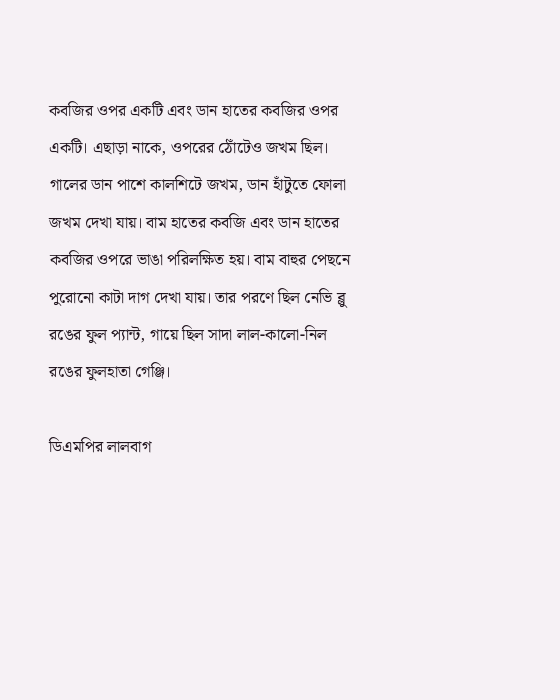কবজির ওপর একটি এবং ডান হাতের কবজির ওপর একটি। এছাড়া নাকে, ওপরের ঠোঁটেও জখম ছিল। গালের ডান পাশে কালশিটে জখম, ডান হাঁটুতে ফোলা জখম দেখা যায়। বাম হাতের কবজি এবং ডান হাতের কবজির ওপরে ভাঙা পরিলক্ষিত হয়। বাম বাহুর পেছনে পুরোনো কাটা দাগ দেখা যায়। তার পরণে ছিল নেভি ব্লু রঙের ফুল প্যান্ট, গায়ে ছিল সাদা লাল-কালো-নিল রঙের ফুলহাতা গেঞ্জি।

ডিএমপির লালবাগ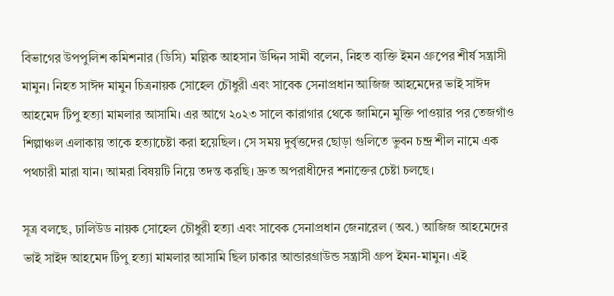বিভাগের উপপুলিশ কমিশনার (ডিসি) মল্লিক আহসান উদ্দিন সামী বলেন, নিহত ব্যক্তি ইমন গ্রুপের শীর্ষ সন্ত্রাসী মামুন। নিহত সাঈদ মামুন চিত্রনায়ক সোহেল চৌধুরী এবং সাবেক সেনাপ্রধান আজিজ আহমেদের ভাই সাঈদ আহমেদ টিপু হত্যা মামলার আসামি। এর আগে ২০২৩ সালে কারাগার থেকে জামিনে মুক্তি পাওয়ার পর তেজগাঁও শিল্পাঞ্চল এলাকায় তাকে হত্যাচেষ্টা করা হয়েছিল। সে সময় দুর্বৃত্তদের ছোড়া গুলিতে ভুবন চন্দ্র শীল নামে এক পথচারী মারা যান। আমরা বিষয়টি নিয়ে তদন্ত করছি। দ্রুত অপরাধীদের শনাক্তের চেষ্টা চলছে।

সূত্র বলছে, ঢালিউড নায়ক সোহেল চৌধুরী হত্যা এবং সাবেক সেনাপ্রধান জেনারেল (অব.) আজিজ আহমেদের ভাই সাইদ আহমেদ টিপু হত্যা মামলার আসামি ছিল ঢাকার আন্ডারগ্রাউন্ড সন্ত্রাসী গ্রুপ ইমন-মামুন। এই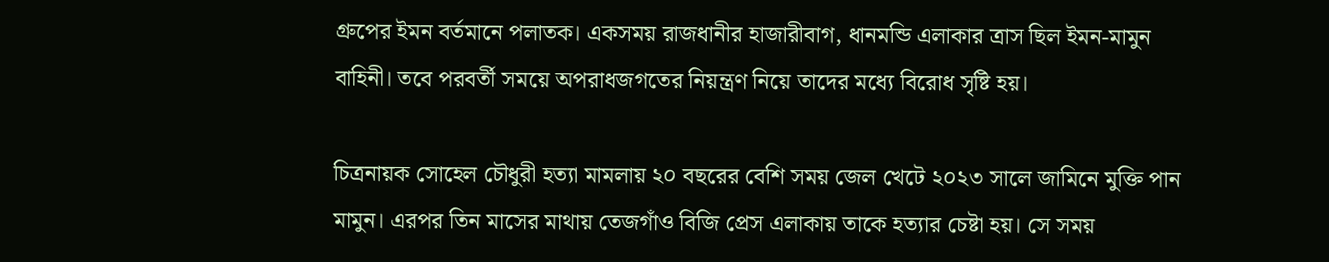গ্রুপের ইমন বর্তমানে পলাতক। একসময় রাজধানীর হাজারীবাগ, ধানমন্ডি এলাকার ত্রাস ছিল ইমন-মামুন বাহিনী। তবে পরবর্তী সময়ে অপরাধজগতের নিয়ন্ত্রণ নিয়ে তাদের মধ্যে বিরোধ সৃষ্টি হয়।

চিত্রনায়ক সোহেল চৌধুরী হত্যা মামলায় ২০ বছরের বেশি সময় জেল খেটে ২০২৩ সালে জামিনে মুক্তি পান মামুন। এরপর তিন মাসের মাথায় তেজগাঁও বিজি প্রেস এলাকায় তাকে হত্যার চেষ্টা হয়। সে সময়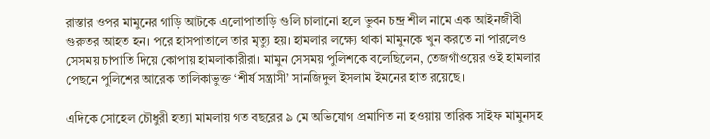রাস্তার ওপর মামুনের গাড়ি আটকে এলোপাতাড়ি গুলি চালানো হলে ভুবন চন্দ্র শীল নামে এক আইনজীবী গুরুতর আহত হন। পরে হাসপাতালে তার মৃত্যু হয়। হামলার লক্ষ্যে থাকা মামুনকে খুন করতে না পারলেও সেসময় চাপাতি দিয়ে কোপায় হামলাকারীরা। মামুন সেসময় পুলিশকে বলেছিলেন, তেজগাঁওয়ের ওই হামলার পেছনে পুলিশের আরেক তালিকাভুক্ত ‘শীর্ষ সন্ত্রাসী’ সানজিদুল ইসলাম ইমনের হাত রয়েছে।

এদিকে সোহেল চৌধুরী হত্যা মামলায় গত বছরের ৯ মে অভিযোগ প্রমাণিত না হওয়ায় তারিক সাইফ মামুনসহ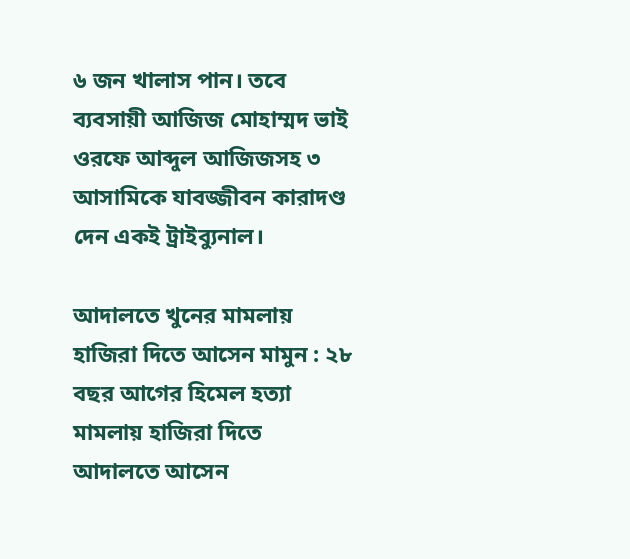৬ জন খালাস পান। তবে ব্যবসায়ী আজিজ মোহাম্মদ ভাই ওরফে আব্দুল আজিজসহ ৩ আসামিকে যাবজ্জীবন কারাদণ্ড দেন একই ট্রাইব্যুনাল।

আদালতে খুনের মামলায় হাজিরা দিতে আসেন মামুন : ২৮ বছর আগের হিমেল হত্যা মামলায় হাজিরা দিতে আদালতে আসেন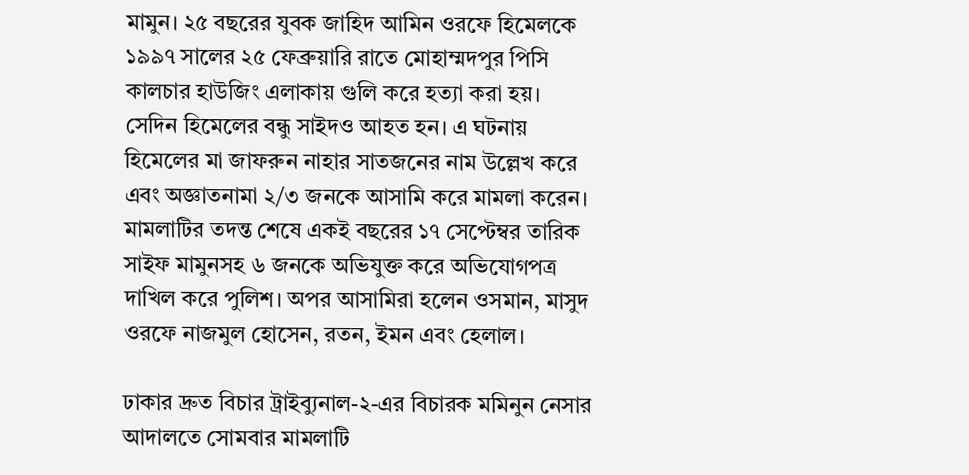মামুন। ২৫ বছরের যুবক জাহিদ আমিন ওরফে হিমেলকে ১৯৯৭ সালের ২৫ ফেব্রুয়ারি রাতে মোহাম্মদপুর পিসি কালচার হাউজিং এলাকায় গুলি করে হত্যা করা হয়। সেদিন হিমেলের বন্ধু সাইদও আহত হন। এ ঘটনায় হিমেলের মা জাফরুন নাহার সাতজনের নাম উল্লেখ করে এবং অজ্ঞাতনামা ২/৩ জনকে আসামি করে মামলা করেন। মামলাটির তদন্ত শেষে একই বছরের ১৭ সেপ্টেম্বর তারিক সাইফ মামুনসহ ৬ জনকে অভিযুক্ত করে অভিযোগপত্র দাখিল করে পুলিশ। অপর আসামিরা হলেন ওসমান, মাসুদ ওরফে নাজমুল হোসেন, রতন, ইমন এবং হেলাল।

ঢাকার দ্রুত বিচার ট্রাইব্যুনাল-২-এর বিচারক মমিনুন নেসার আদালতে সোমবার মামলাটি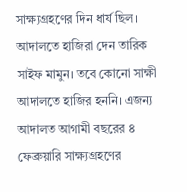সাক্ষ্যগ্রহণের দিন ধার্য ছিল। আদালতে হাজিরা দেন তারিক সাইফ মামুন। তবে কোনো সাক্ষী আদালতে হাজির হননি। এজন্য আদালত আগামী বছরের ৪ ফেব্রুয়ারি সাক্ষ্যগ্রহণের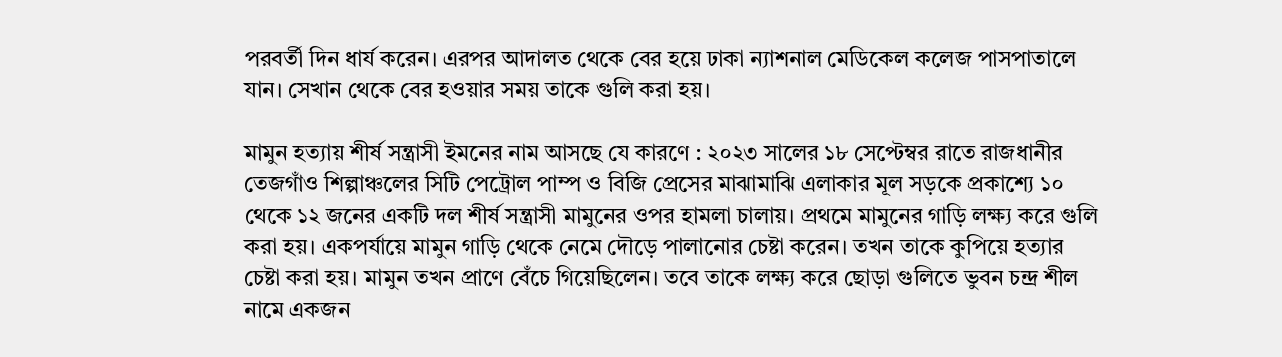পরবর্তী দিন ধার্য করেন। এরপর আদালত থেকে বের হয়ে ঢাকা ন্যাশনাল মেডিকেল কলেজ পাসপাতালে যান। সেখান থেকে বের হওয়ার সময় তাকে গুলি করা হয়।

মামুন হত্যায় শীর্ষ সন্ত্রাসী ইমনের নাম আসছে যে কারণে : ২০২৩ সালের ১৮ সেপ্টেম্বর রাতে রাজধানীর তেজগাঁও শিল্পাঞ্চলের সিটি পেট্রোল পাম্প ও বিজি প্রেসের মাঝামাঝি এলাকার মূল সড়কে প্রকাশ্যে ১০ থেকে ১২ জনের একটি দল শীর্ষ সন্ত্রাসী মামুনের ওপর হামলা চালায়। প্রথমে মামুনের গাড়ি লক্ষ্য করে গুলি করা হয়। একপর্যায়ে মামুন গাড়ি থেকে নেমে দৌড়ে পালানোর চেষ্টা করেন। তখন তাকে কুপিয়ে হত্যার চেষ্টা করা হয়। মামুন তখন প্রাণে বেঁচে গিয়েছিলেন। তবে তাকে লক্ষ্য করে ছোড়া গুলিতে ভুবন চন্দ্র শীল নামে একজন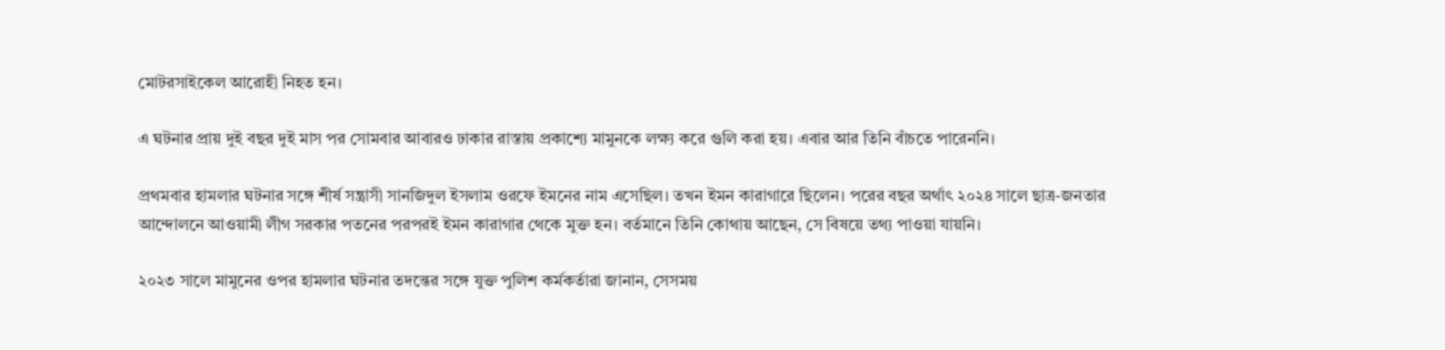মোটরসাইকেল আরোহী নিহত হন।

এ ঘটনার প্রায় দুই বছর দুই মাস পর সোমবার আবারও ঢাকার রাস্তায় প্রকাশ্যে মামুনকে লক্ষ্য করে গুলি করা হয়। এবার আর তিনি বাঁচতে পারেননি।

প্রথমবার হামলার ঘটনার সঙ্গে শীর্ষ সন্ত্রাসী সানজিদুল ইসলাম ওরফে ইমনের নাম এসেছিল। তখন ইমন কারাগারে ছিলেন। পরের বছর অর্থাৎ ২০২৪ সালে ছাত্র-জনতার আন্দোলনে আওয়ামী লীগ সরকার পতনের পরপরই ইমন কারাগার থেকে মুক্ত হন। বর্তমানে তিনি কোথায় আছেন, সে বিষয়ে তথ্য পাওয়া যায়নি।

২০২৩ সালে মামুনের ওপর হামলার ঘটনার তদন্তের সঙ্গে যুক্ত পুলিশ কর্মকর্তারা জানান, সেসময়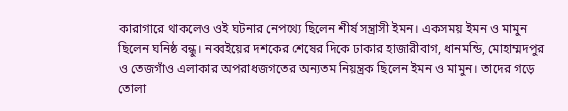কারাগারে থাকলেও ওই ঘটনার নেপথ্যে ছিলেন শীর্ষ সন্ত্রাসী ইমন। একসময় ইমন ও মামুন ছিলেন ঘনিষ্ঠ বন্ধু। নব্বইয়ের দশকের শেষের দিকে ঢাকার হাজারীবাগ, ধানমন্ডি, মোহাম্মদপুর ও তেজগাঁও এলাকার অপরাধজগতের অন্যতম নিয়ন্ত্রক ছিলেন ইমন ও মামুন। তাদের গড়ে তোলা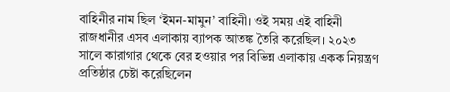বাহিনীর নাম ছিল ‘ইমন-মামুন’ বাহিনী। ওই সময় এই বাহিনী রাজধানীর এসব এলাকায় ব্যাপক আতঙ্ক তৈরি করেছিল। ২০২৩ সালে কারাগার থেকে বের হওয়ার পর বিভিন্ন এলাকায় একক নিয়ন্ত্রণ প্রতিষ্ঠার চেষ্টা করেছিলেন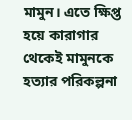মামুন। এতে ক্ষিপ্ত হয়ে কারাগার থেকেই মামুনকে হত্যার পরিকল্পনা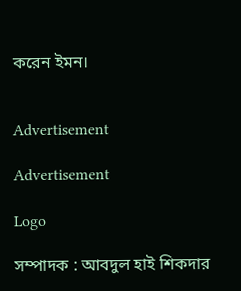করেন ইমন।


Advertisement

Advertisement

Logo

সম্পাদক : আবদুল হাই শিকদার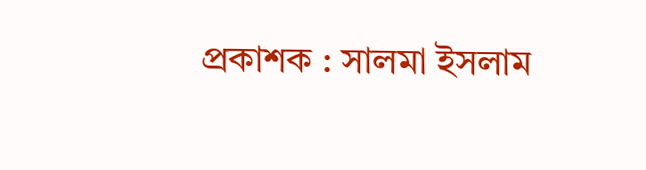প্রকাশক : সালমা ইসলাম